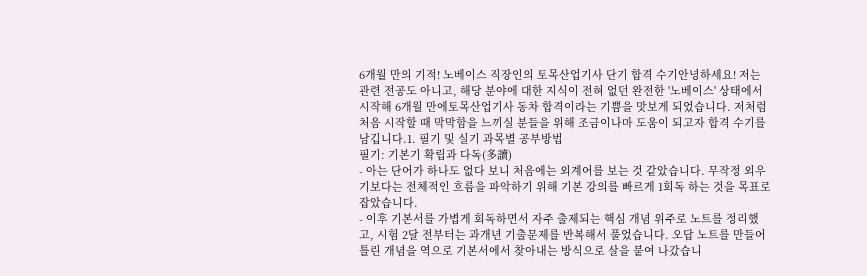6개월 만의 기적! 노베이스 직장인의 토목산업기사 단기 합격 수기안녕하세요! 저는 관련 전공도 아니고, 해당 분야에 대한 지식이 전혀 없던 완전한 '노베이스' 상태에서 시작해 6개월 만에토목산업기사 동차 합격이라는 기쁨을 맛보게 되었습니다. 저처럼 처음 시작할 때 막막함을 느끼실 분들을 위해 조금이나마 도움이 되고자 합격 수기를 남깁니다.1. 필기 및 실기 과목별 공부방법
필기: 기본기 확립과 다독(多讀)
- 아는 단어가 하나도 없다 보니 처음에는 외계어를 보는 것 같았습니다. 무작정 외우기보다는 전체적인 흐름을 파악하기 위해 기본 강의를 빠르게 1회독 하는 것을 목표로 잡았습니다.
- 이후 기본서를 가볍게 회독하면서 자주 출제되는 핵심 개념 위주로 노트를 정리했고, 시험 2달 전부터는 과개년 기출문제를 반복해서 풀었습니다. 오답 노트를 만들어 틀린 개념을 역으로 기본서에서 찾아내는 방식으로 살을 붙여 나갔습니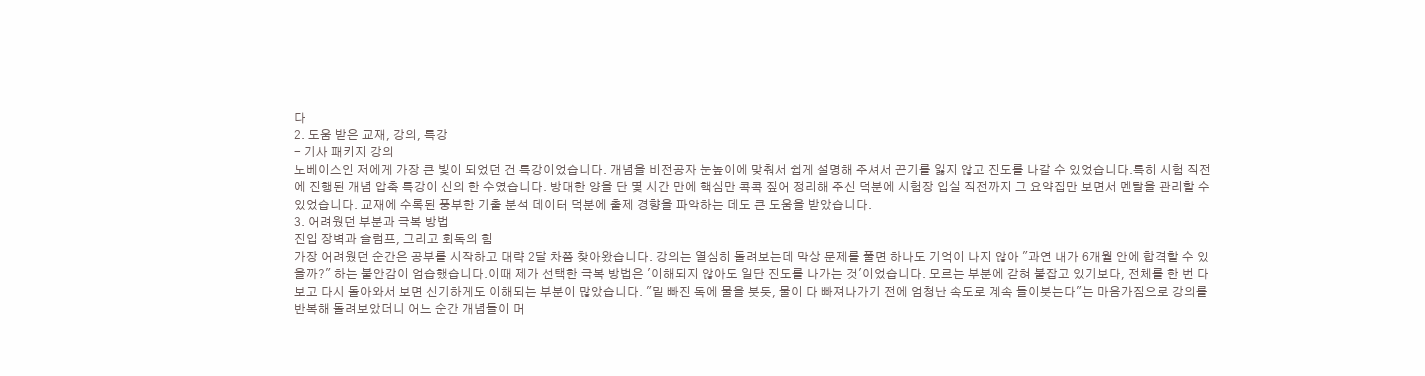다
2. 도움 받은 교재, 강의, 특강
- 기사 패키지 강의
노베이스인 저에게 가장 큰 빛이 되었던 건 특강이었습니다. 개념을 비전공자 눈높이에 맞춰서 쉽게 설명해 주셔서 끈기를 잃지 않고 진도를 나갈 수 있었습니다.특히 시험 직전에 진행된 개념 압축 특강이 신의 한 수였습니다. 방대한 양을 단 몇 시간 만에 핵심만 콕콕 짚어 정리해 주신 덕분에 시험장 입실 직전까지 그 요약집만 보면서 멘탈을 관리할 수 있었습니다. 교재에 수록된 풍부한 기출 분석 데이터 덕분에 출제 경향을 파악하는 데도 큰 도움을 받았습니다.
3. 어려웠던 부분과 극복 방법
진입 장벽과 슬럼프, 그리고 회독의 힘
가장 어려웠던 순간은 공부를 시작하고 대략 2달 차쯤 찾아왔습니다. 강의는 열심히 돌려보는데 막상 문제를 풀면 하나도 기억이 나지 않아 "과연 내가 6개월 안에 합격할 수 있을까?" 하는 불안감이 엄습했습니다.이때 제가 선택한 극복 방법은 '이해되지 않아도 일단 진도를 나가는 것'이었습니다. 모르는 부분에 갇혀 붙잡고 있기보다, 전체를 한 번 다 보고 다시 돌아와서 보면 신기하게도 이해되는 부분이 많았습니다. "밑 빠진 독에 물을 붓듯, 물이 다 빠져나가기 전에 엄청난 속도로 계속 들이붓는다"는 마음가짐으로 강의를 반복해 돌려보았더니 어느 순간 개념들이 머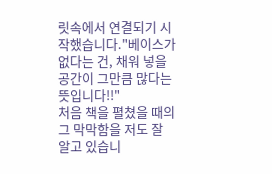릿속에서 연결되기 시작했습니다."베이스가 없다는 건, 채워 넣을 공간이 그만큼 많다는 뜻입니다!!"
처음 책을 펼쳤을 때의 그 막막함을 저도 잘 알고 있습니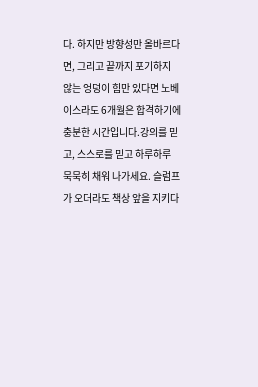다. 하지만 방향성만 올바르다면, 그리고 끝까지 포기하지 않는 엉덩이 힘만 있다면 노베이스라도 6개월은 합격하기에 충분한 시간입니다.강의를 믿고, 스스로를 믿고 하루하루 묵묵히 채워 나가세요. 슬럼프가 오더라도 책상 앞을 지키다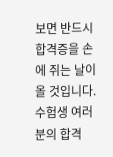보면 반드시 합격증을 손에 쥐는 날이 올 것입니다. 수험생 여러분의 합격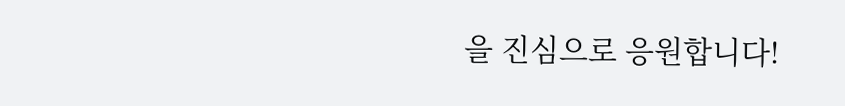을 진심으로 응원합니다!